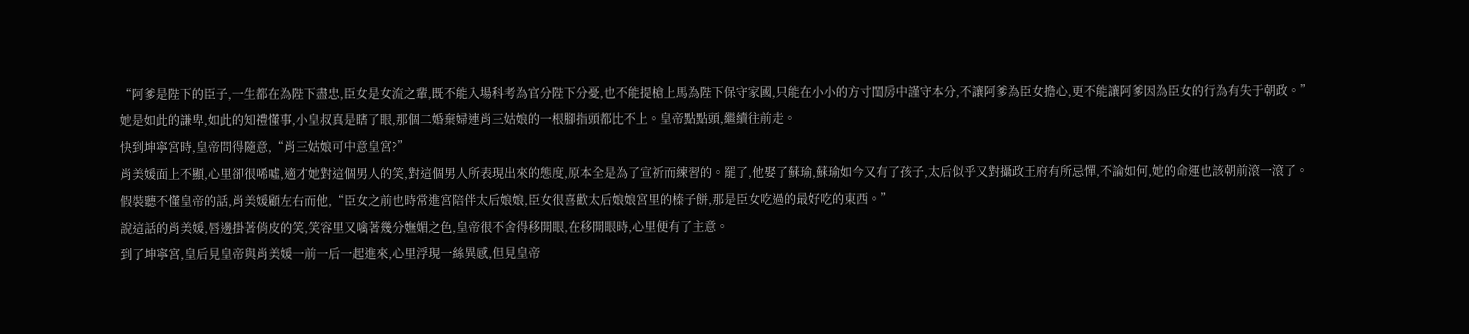“阿爹是陛下的臣子,一生都在為陛下盡忠,臣女是女流之輩,既不能入場科考為官分陛下分憂,也不能提槍上馬為陛下保守家國,只能在小小的方寸閨房中謹守本分,不讓阿爹為臣女擔心,更不能讓阿爹因為臣女的行為有失于朝政。”
她是如此的謙卑,如此的知禮懂事,小皇叔真是瞎了眼,那個二婚棄婦連肖三姑娘的一根腳指頭都比不上。皇帝點點頭,繼續往前走。
快到坤寧宮時,皇帝問得隨意,“肖三姑娘可中意皇宮?”
肖美媛面上不顯,心里卻很唏噓,適才她對這個男人的笑,對這個男人所表現出來的態度,原本全是為了宣祈而練習的。罷了,他娶了蘇瑜,蘇瑜如今又有了孩子,太后似乎又對攝政王府有所忌憚,不論如何,她的命運也該朝前滾一滾了。
假裝聽不懂皇帝的話,肖美媛顧左右而他,“臣女之前也時常進宮陪伴太后娘娘,臣女很喜歡太后娘娘宮里的榛子餅,那是臣女吃過的最好吃的東西。”
說這話的肖美媛,唇邊掛著俏皮的笑,笑容里又噙著幾分嫵媚之色,皇帝很不舍得移開眼,在移開眼時,心里便有了主意。
到了坤寧宮,皇后見皇帝與肖美媛一前一后一起進來,心里浮現一絲異感,但見皇帝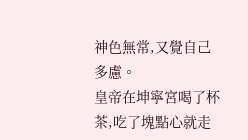神色無常,又覺自己多慮。
皇帝在坤寧宮喝了杯茶,吃了塊點心就走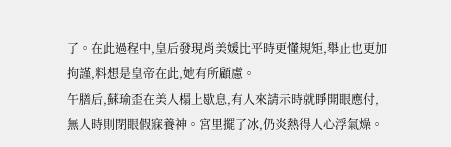了。在此過程中,皇后發現肖美媛比平時更懂規矩,舉止也更加拘謹,料想是皇帝在此,她有所顧慮。
午膳后,蘇瑜歪在美人榻上歇息,有人來請示時就睜開眼應付,無人時則閉眼假寐養神。宮里擺了冰,仍炎熱得人心浮氣燥。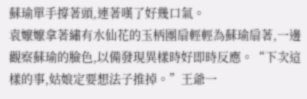蘇瑜單手撐著頭,連著嘆了好幾口氣。
袁嬤嬤拿著繡有水仙花的玉柄團扇輕輕為蘇瑜扇著,一邊觀察蘇瑜的臉色,以備發現異樣時好即時反應。“下次這樣的事,姑娘定要想法子推掉。”王爺一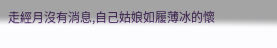走經月沒有消息,自己姑娘如履薄冰的懷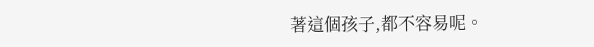著這個孩子,都不容易呢。